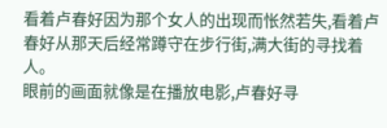看着卢春好因为那个女人的出现而怅然若失,看着卢春好从那天后经常蹲守在步行街,满大街的寻找着人。
眼前的画面就像是在播放电影,卢春好寻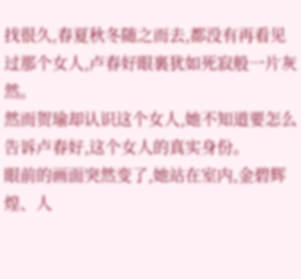找很久,春夏秋冬随之而去,都没有再看见过那个女人,卢春好眼裏犹如死寂般一片灰然。
然而贺瑜却认识这个女人,她不知道要怎么告诉卢春好,这个女人的真实身份。
眼前的画面突然变了,她站在室内,金碧辉煌、人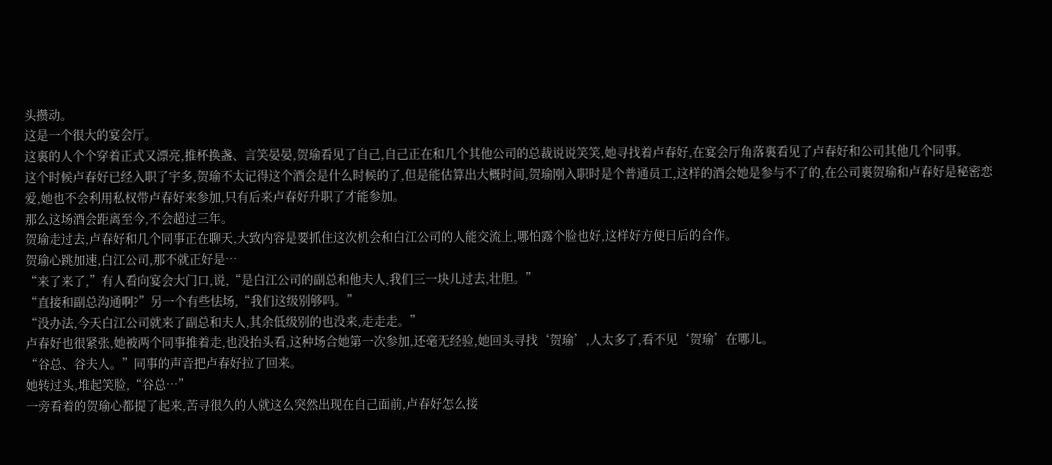头攒动。
这是一个很大的宴会厅。
这裏的人个个穿着正式又漂亮,推杯换盏、言笑晏晏,贺瑜看见了自己,自己正在和几个其他公司的总裁说说笑笑,她寻找着卢春好,在宴会厅角落裏看见了卢春好和公司其他几个同事。
这个时候卢春好已经入职了宇多,贺瑜不太记得这个酒会是什么时候的了,但是能估算出大概时间,贺瑜刚入职时是个普通员工,这样的酒会她是参与不了的,在公司裏贺瑜和卢春好是秘密恋爱,她也不会利用私权带卢春好来参加,只有后来卢春好升职了才能参加。
那么这场酒会距离至今,不会超过三年。
贺瑜走过去,卢春好和几个同事正在聊天,大致内容是要抓住这次机会和白江公司的人能交流上,哪怕露个脸也好,这样好方便日后的合作。
贺瑜心跳加速,白江公司,那不就正好是…
“来了来了,”有人看向宴会大门口,说,“是白江公司的副总和他夫人,我们三一块儿过去,壮胆。”
“直接和副总沟通啊?”另一个有些怯场,“我们这级别够吗。”
“没办法,今天白江公司就来了副总和夫人,其余低级别的也没来,走走走。”
卢春好也很紧张,她被两个同事推着走,也没抬头看,这种场合她第一次参加,还毫无经验,她回头寻找‘贺瑜’,人太多了,看不见‘贺瑜’在哪儿。
“谷总、谷夫人。”同事的声音把卢春好拉了回来。
她转过头,堆起笑脸,“谷总…”
一旁看着的贺瑜心都提了起来,苦寻很久的人就这么突然出现在自己面前,卢春好怎么接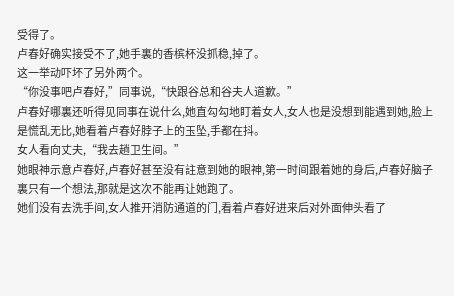受得了。
卢春好确实接受不了,她手裏的香槟杯没抓稳,掉了。
这一举动吓坏了另外两个。
“你没事吧卢春好,”同事说,“快跟谷总和谷夫人道歉。”
卢春好哪裏还听得见同事在说什么,她直勾勾地盯着女人,女人也是没想到能遇到她,脸上是慌乱无比,她看着卢春好脖子上的玉坠,手都在抖。
女人看向丈夫,“我去趟卫生间。”
她眼神示意卢春好,卢春好甚至没有註意到她的眼神,第一时间跟着她的身后,卢春好脑子裏只有一个想法,那就是这次不能再让她跑了。
她们没有去洗手间,女人推开消防通道的门,看着卢春好进来后对外面伸头看了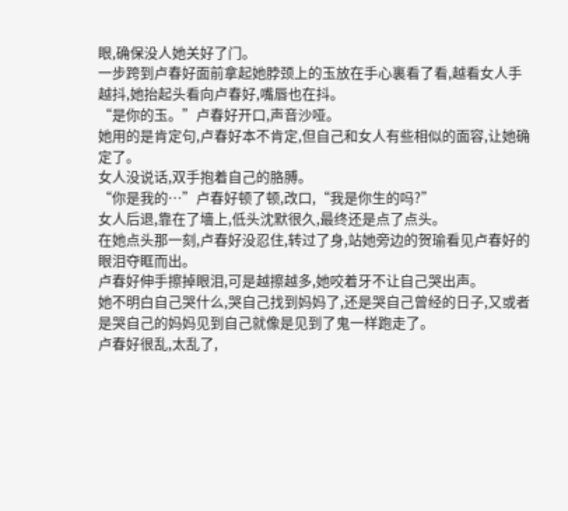眼,确保没人她关好了门。
一步跨到卢春好面前拿起她脖颈上的玉放在手心裏看了看,越看女人手越抖,她抬起头看向卢春好,嘴唇也在抖。
“是你的玉。”卢春好开口,声音沙哑。
她用的是肯定句,卢春好本不肯定,但自己和女人有些相似的面容,让她确定了。
女人没说话,双手抱着自己的胳膊。
“你是我的…”卢春好顿了顿,改口,“我是你生的吗?”
女人后退,靠在了墻上,低头沈默很久,最终还是点了点头。
在她点头那一刻,卢春好没忍住,转过了身,站她旁边的贺瑜看见卢春好的眼泪夺眶而出。
卢春好伸手擦掉眼泪,可是越擦越多,她咬着牙不让自己哭出声。
她不明白自己哭什么,哭自己找到妈妈了,还是哭自己曾经的日子,又或者是哭自己的妈妈见到自己就像是见到了鬼一样跑走了。
卢春好很乱,太乱了,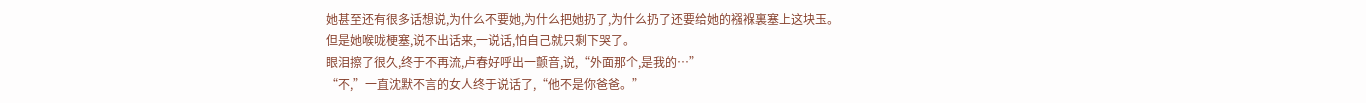她甚至还有很多话想说,为什么不要她,为什么把她扔了,为什么扔了还要给她的襁褓裏塞上这块玉。
但是她喉咙梗塞,说不出话来,一说话,怕自己就只剩下哭了。
眼泪擦了很久,终于不再流,卢春好呼出一颤音,说,“外面那个,是我的…”
“不,”一直沈默不言的女人终于说话了,“他不是你爸爸。”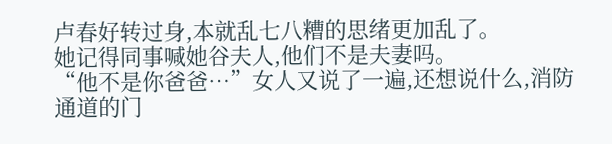卢春好转过身,本就乱七八糟的思绪更加乱了。
她记得同事喊她谷夫人,他们不是夫妻吗。
“他不是你爸爸…”女人又说了一遍,还想说什么,消防通道的门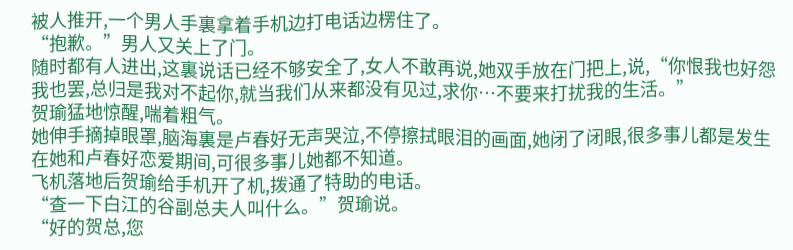被人推开,一个男人手裏拿着手机边打电话边楞住了。
“抱歉。”男人又关上了门。
随时都有人进出,这裏说话已经不够安全了,女人不敢再说,她双手放在门把上,说,“你恨我也好怨我也罢,总归是我对不起你,就当我们从来都没有见过,求你…不要来打扰我的生活。”
贺瑜猛地惊醒,喘着粗气。
她伸手摘掉眼罩,脑海裏是卢春好无声哭泣,不停擦拭眼泪的画面,她闭了闭眼,很多事儿都是发生在她和卢春好恋爱期间,可很多事儿她都不知道。
飞机落地后贺瑜给手机开了机,拨通了特助的电话。
“查一下白江的谷副总夫人叫什么。”贺瑜说。
“好的贺总,您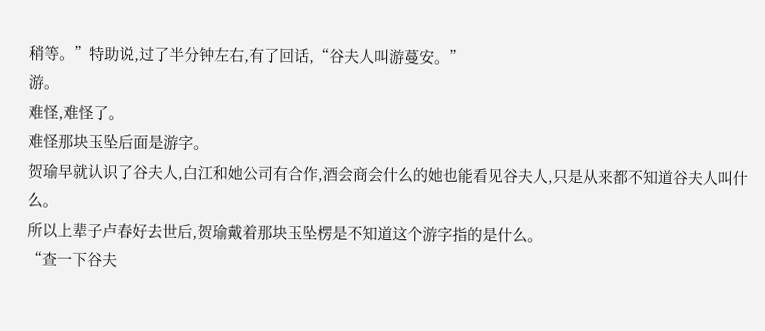稍等。”特助说,过了半分钟左右,有了回话,“谷夫人叫游蔓安。”
游。
难怪,难怪了。
难怪那块玉坠后面是游字。
贺瑜早就认识了谷夫人,白江和她公司有合作,酒会商会什么的她也能看见谷夫人,只是从来都不知道谷夫人叫什么。
所以上辈子卢春好去世后,贺瑜戴着那块玉坠楞是不知道这个游字指的是什么。
“查一下谷夫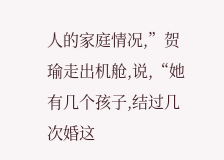人的家庭情况,”贺瑜走出机舱,说,“她有几个孩子,结过几次婚这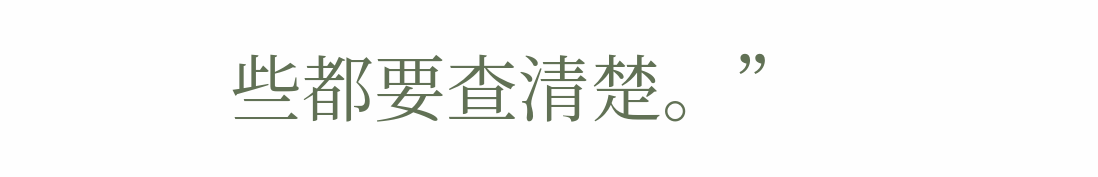些都要查清楚。”